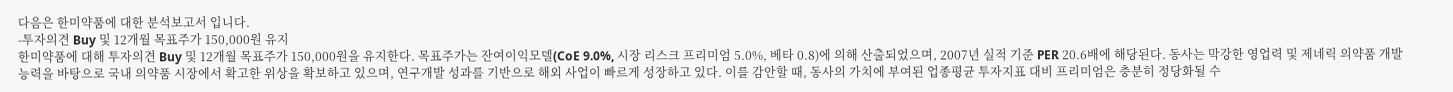다음은 한미약품에 대한 분석보고서 입니다.
-투자의견 Buy 및 12개월 목표주가 150,000원 유지
한미약품에 대해 투자의견 Buy 및 12개월 목표주가 150,000원을 유지한다. 목표주가는 잔여이익모델(CoE 9.0%, 시장 리스크 프리미엄 5.0%, 베타 0.8)에 의해 산출되었으며, 2007년 실적 기준 PER 20.6배에 해당된다. 동사는 막강한 영업력 및 제네릭 의약품 개발능력을 바탕으로 국내 의약품 시장에서 확고한 위상을 확보하고 있으며, 연구개발 성과를 기반으로 해외 사업이 빠르게 성장하고 있다. 이를 감안할 때, 동사의 가치에 부여된 업종평균 투자지표 대비 프리미엄은 충분히 정당화될 수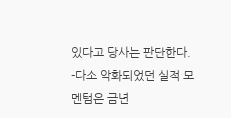있다고 당사는 판단한다.
-다소 악화되었던 실적 모멘텀은 금년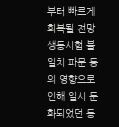부터 빠르게 회복될 전망
생동시험 불일치 파문 등의 영향으로 인해 일시 둔화되었던 동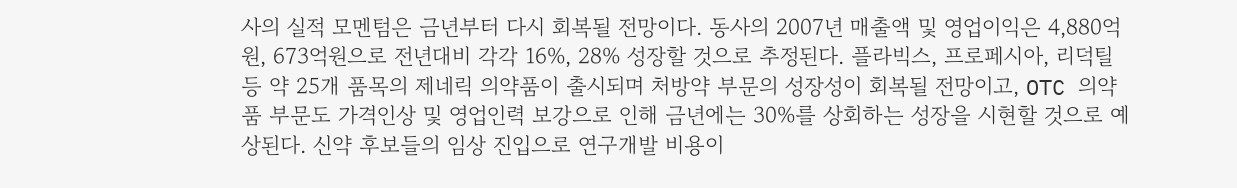사의 실적 모멘텀은 금년부터 다시 회복될 전망이다. 동사의 2007년 매출액 및 영업이익은 4,880억원, 673억원으로 전년대비 각각 16%, 28% 성장할 것으로 추정된다. 플라빅스, 프로페시아, 리덕틸 등 약 25개 품목의 제네릭 의약품이 출시되며 처방약 부문의 성장성이 회복될 전망이고, OTC 의약품 부문도 가격인상 및 영업인력 보강으로 인해 금년에는 30%를 상회하는 성장을 시현할 것으로 예상된다. 신약 후보들의 임상 진입으로 연구개발 비용이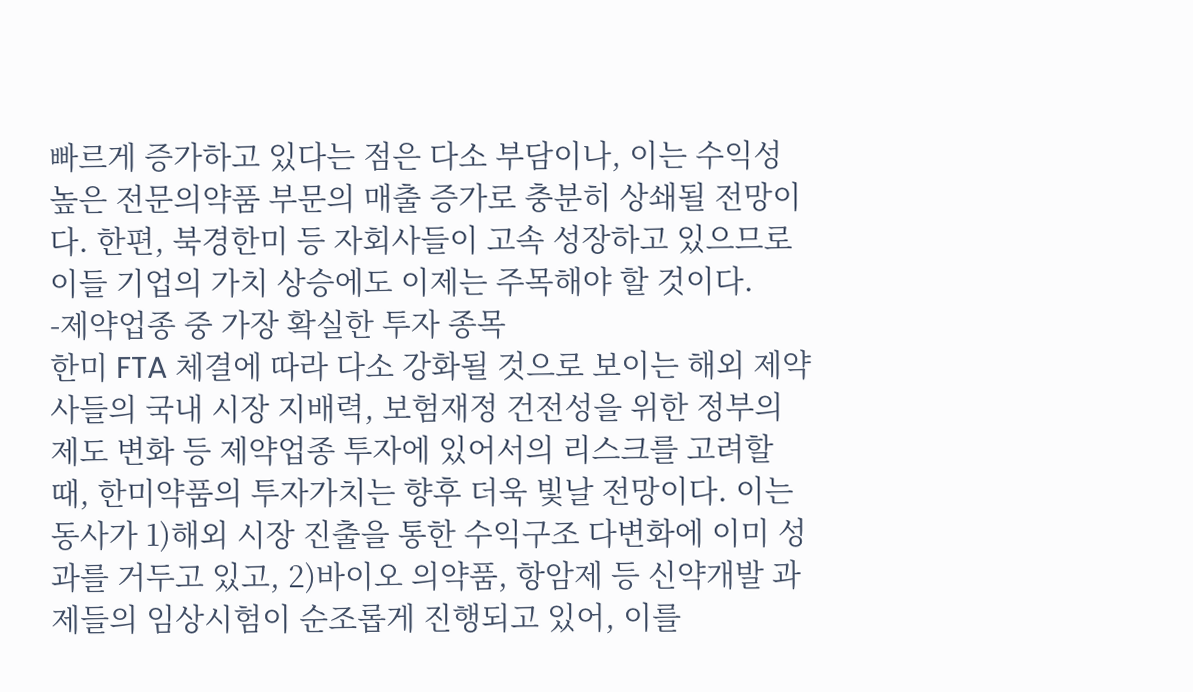빠르게 증가하고 있다는 점은 다소 부담이나, 이는 수익성 높은 전문의약품 부문의 매출 증가로 충분히 상쇄될 전망이다. 한편, 북경한미 등 자회사들이 고속 성장하고 있으므로 이들 기업의 가치 상승에도 이제는 주목해야 할 것이다.
-제약업종 중 가장 확실한 투자 종목
한미 FTA 체결에 따라 다소 강화될 것으로 보이는 해외 제약사들의 국내 시장 지배력, 보험재정 건전성을 위한 정부의 제도 변화 등 제약업종 투자에 있어서의 리스크를 고려할 때, 한미약품의 투자가치는 향후 더욱 빛날 전망이다. 이는 동사가 1)해외 시장 진출을 통한 수익구조 다변화에 이미 성과를 거두고 있고, 2)바이오 의약품, 항암제 등 신약개발 과제들의 임상시험이 순조롭게 진행되고 있어, 이를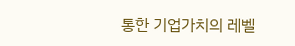통한 기업가치의 레벨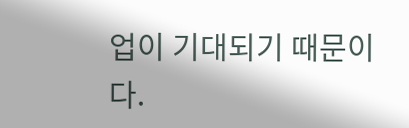업이 기대되기 때문이다.